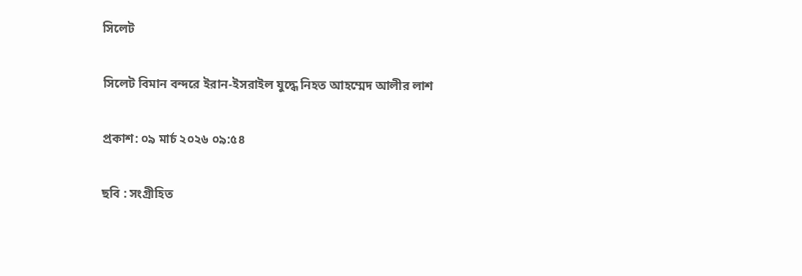সিলেট

সিলেট বিমান বন্দরে ইরান-ইসরাইল যুদ্ধে নিহত আহম্মেদ আলীর লাশ

প্রকাশ: ০৯ মার্চ ২০২৬ ০৯:৫৪

ছবি : সংগ্রীহিত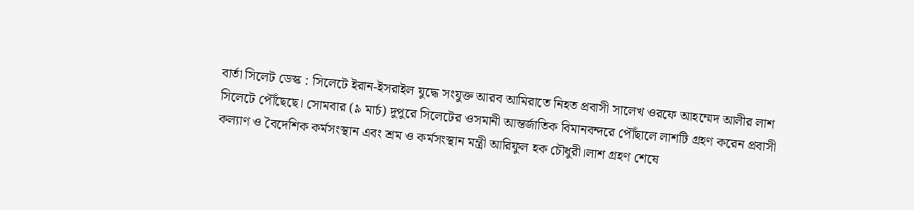বার্তা সিলেট ডেস্ক : সিলেটে ইরান-ইসরাইল যুদ্ধে সংযুক্ত আরব আমিরাতে নিহত প্রবাসী সালেখ ওরফে আহম্মেদ আলীর লাশ সিলেটে পৌঁছেছে। সোমবার (৯ মার্চ) দুপুরে সিলেটের ওসমানী আন্তর্জাতিক বিমানবন্দরে পৌঁছালে লাশটি গ্রহণ করেন প্রবাসী কল্যাণ ও বৈদেশিক কর্মসংস্থান এবং শ্রম ও কর্মসংস্থান মন্ত্রী আরিফুল হক চৌধুরী।লাশ গ্রহণ শেষে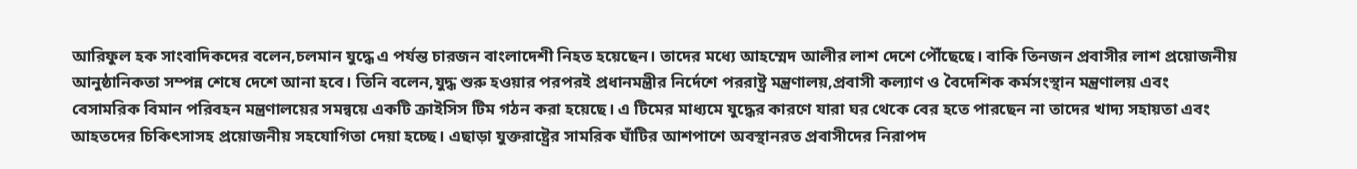আরিফুল হক সাংবাদিকদের বলেন,চলমান যুদ্ধে এ পর্যন্ত চারজন বাংলাদেশী নিহত হয়েছেন। তাদের মধ্যে আহম্মেদ আলীর লাশ দেশে পৌঁছেছে। বাকি তিনজন প্রবাসীর লাশ প্রয়োজনীয় আনুষ্ঠানিকতা সম্পন্ন শেষে দেশে আনা হবে। তিনি বলেন,যুদ্ধ শুরু হওয়ার পরপরই প্রধানমন্ত্রীর নির্দেশে পররাষ্ট্র মন্ত্রণালয়,প্রবাসী কল্যাণ ও বৈদেশিক কর্মসংস্থান মন্ত্রণালয় এবং বেসামরিক বিমান পরিবহন মন্ত্রণালয়ের সমন্বয়ে একটি ক্রাইসিস টিম গঠন করা হয়েছে। এ টিমের মাধ্যমে যুদ্ধের কারণে যারা ঘর থেকে বের হতে পারছেন না তাদের খাদ্য সহায়তা এবং আহতদের চিকিৎসাসহ প্রয়োজনীয় সহযোগিতা দেয়া হচ্ছে। এছাড়া যুক্তরাষ্ট্রের সামরিক ঘাঁটির আশপাশে অবস্থানরত প্রবাসীদের নিরাপদ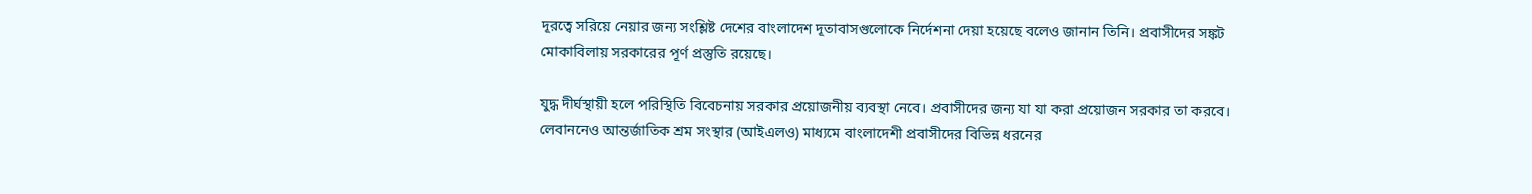দূরত্বে সরিয়ে নেয়ার জন্য সংশ্লিষ্ট দেশের বাংলাদেশ দূতাবাসগুলোকে নির্দেশনা দেয়া হয়েছে বলেও জানান তিনি। প্রবাসীদের সঙ্কট মোকাবিলায় সরকারের পূর্ণ প্রস্তুতি রয়েছে।

যুদ্ধ দীর্ঘস্থায়ী হলে পরিস্থিতি বিবেচনায় সরকার প্রয়োজনীয় ব্যবস্থা নেবে। প্রবাসীদের জন্য যা যা করা প্রয়োজন সরকার তা করবে। লেবাননেও আন্তর্জাতিক শ্রম সংস্থার (আইএলও) মাধ্যমে বাংলাদেশী প্রবাসীদের বিভিন্ন ধরনের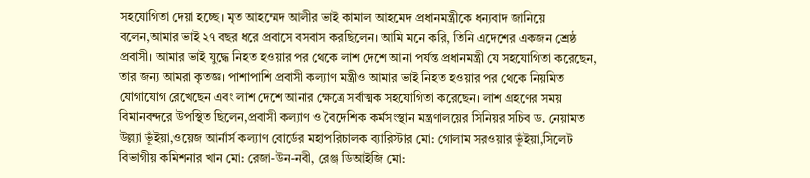সহযোগিতা দেয়া হচ্ছে। মৃত আহম্মেদ আলীর ভাই কামাল আহমেদ প্রধানমন্ত্রীকে ধন্যবাদ জানিয়ে বলেন,আমার ভাই ২৭ বছর ধরে প্রবাসে বসবাস করছিলেন। আমি মনে করি, তিনি এদেশের একজন শ্রেষ্ঠ প্রবাসী। আমার ভাই যুদ্ধে নিহত হওয়ার পর থেকে লাশ দেশে আনা পর্যন্ত প্রধানমন্ত্রী যে সহযোগিতা করেছেন, তার জন্য আমরা কৃতজ্ঞ। পাশাপাশি প্রবাসী কল্যাণ মন্ত্রীও আমার ভাই নিহত হওয়ার পর থেকে নিয়মিত যোগাযোগ রেখেছেন এবং লাশ দেশে আনার ক্ষেত্রে সর্বাত্মক সহযোগিতা করেছেন। লাশ গ্রহণের সময় বিমানবন্দরে উপস্থিত ছিলেন,প্রবাসী কল্যাণ ও বৈদেশিক কর্মসংস্থান মন্ত্রণালয়ের সিনিয়র সচিব ড. নেয়ামত উল্ল্যা ভূঁইয়া,ওয়েজ আর্নার্স কল্যাণ বোর্ডের মহাপরিচালক ব্যারিস্টার মো: গোলাম সরওয়ার ভূঁইয়া,সিলেট বিভাগীয় কমিশনার খান মো: রেজা-উন-নবী, রেঞ্জ ডিআইজি মো: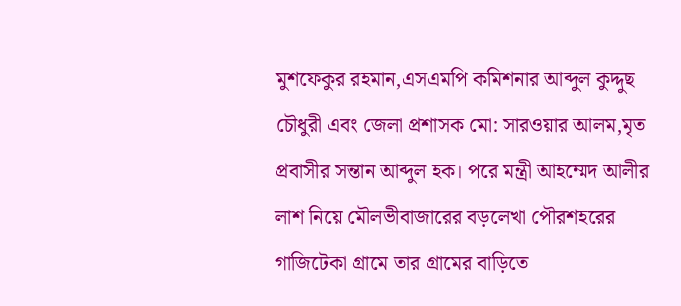মুশফেকুর রহমান,এসএমপি কমিশনার আব্দুল কুদ্দুছ চৌধুরী এবং জেলা প্রশাসক মো: সারওয়ার আলম,মৃত প্রবাসীর সন্তান আব্দুল হক। পরে মন্ত্রী আহম্মেদ আলীর লাশ নিয়ে মৌলভীবাজারের বড়লেখা পৌরশহরের গাজিটেকা গ্রামে তার গ্রামের বাড়িতে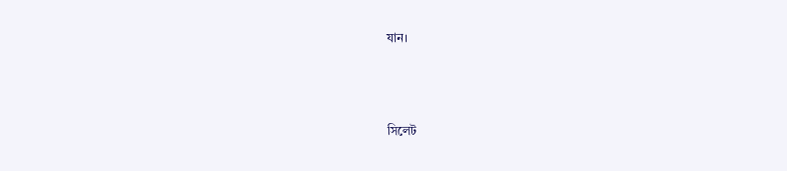যান।



সিলেট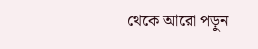থেকে আরো পড়ুন